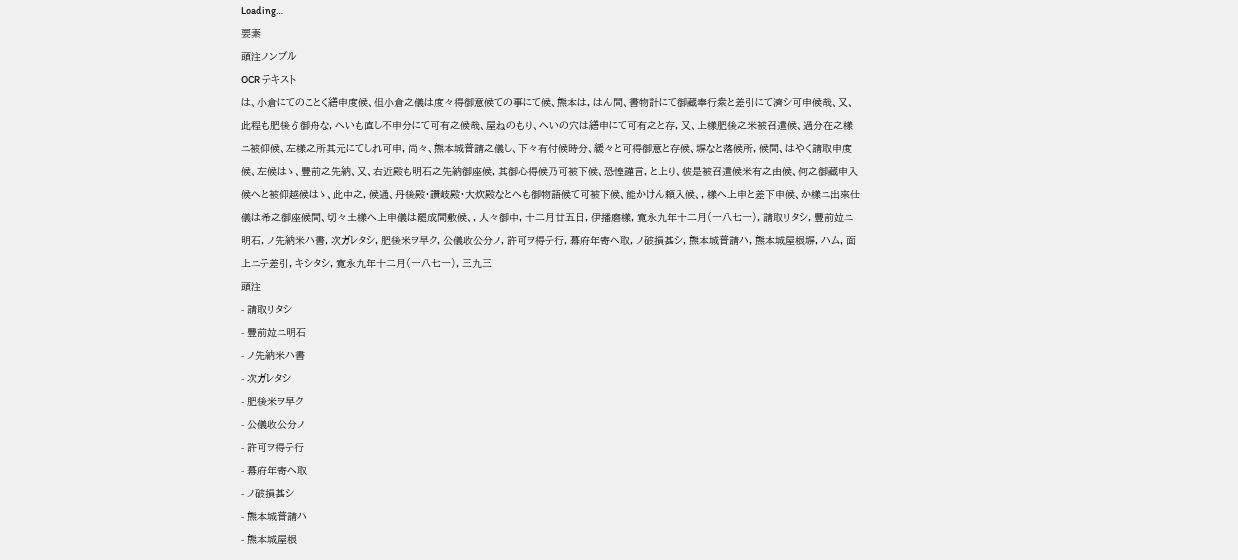Loading…
要素
頭注ノンブル
OCR テキスト
は、小倉にてのことく繕申度候、但小倉之儀は度々得御意候ての事にて候、熊本は, はん間、書物計にて御藏奉行衆と差引にて濟シ可申候哉、又、此程も肥後ゟ御舟な, へいも直し不申分にて可有之候哉、屋ねのもり、へいの穴は繕申にて可有之と存, 又、上樣肥後之米被召遣候、過分在之樣ニ被仰候、左樣之所其元にてしれ可申, 尚々、熊本城普請之儀し、下々有付候時分、緩々と可得御意と存候、塀なと落候所, 候間、はやく請取申度候、左候はゝ、豐前之先納、又、右近殿も明石之先納御座候, 其御心得候乃可被下候、恐惶謹言, と上り、彼是被召遣候米有之由候、何之御藏申入候へと被仰越候はゝ、此中之, 候通、丹後殿・讚岐殿・大炊殿なとへも御物語候て可被下候、能かけん頼入候、, 樣へ上申と差下申候、か樣ニ出來仕儀は希之御座候間、切々土樣へ上申儀は罷成間敷候、, 人々御中, 十二月廿五日, 伊播磨樣, 寛永九年十二月(一八七一), 請取リタシ, 豐前竝ニ明石, ノ先納米ハ書, 次ガレタシ, 肥後米ヲ早ク, 公儀收公分ノ, 許可ヲ得テ行, 幕府年寄へ取, ノ破損甚シ, 熊本城普請ハ, 熊本城屋根塀, ハム, 面上ニテ差引, キシタシ, 寛永九年十二月(一八七一), 三九三
頭注
- 請取リタシ
- 豐前竝ニ明石
- ノ先納米ハ書
- 次ガレタシ
- 肥後米ヲ早ク
- 公儀收公分ノ
- 許可ヲ得テ行
- 幕府年寄へ取
- ノ破損甚シ
- 熊本城普請ハ
- 熊本城屋根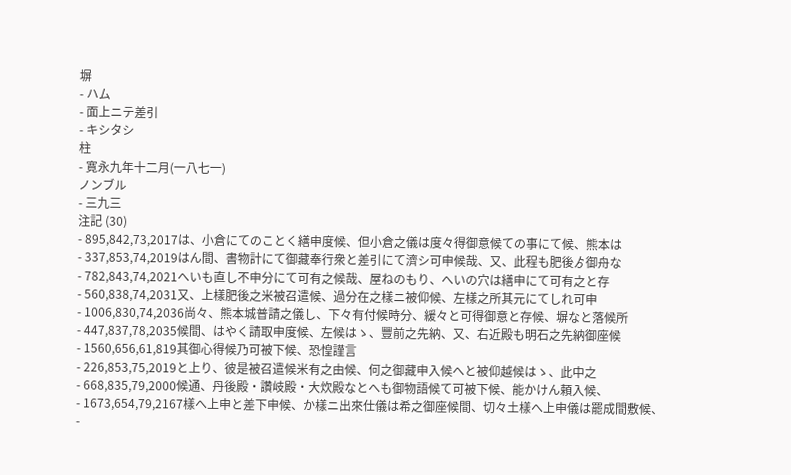塀
- ハム
- 面上ニテ差引
- キシタシ
柱
- 寛永九年十二月(一八七一)
ノンブル
- 三九三
注記 (30)
- 895,842,73,2017は、小倉にてのことく繕申度候、但小倉之儀は度々得御意候ての事にて候、熊本は
- 337,853,74,2019はん間、書物計にて御藏奉行衆と差引にて濟シ可申候哉、又、此程も肥後ゟ御舟な
- 782,843,74,2021へいも直し不申分にて可有之候哉、屋ねのもり、へいの穴は繕申にて可有之と存
- 560,838,74,2031又、上樣肥後之米被召遣候、過分在之樣ニ被仰候、左樣之所其元にてしれ可申
- 1006,830,74,2036尚々、熊本城普請之儀し、下々有付候時分、緩々と可得御意と存候、塀なと落候所
- 447,837,78,2035候間、はやく請取申度候、左候はゝ、豐前之先納、又、右近殿も明石之先納御座候
- 1560,656,61,819其御心得候乃可被下候、恐惶謹言
- 226,853,75,2019と上り、彼是被召遣候米有之由候、何之御藏申入候へと被仰越候はゝ、此中之
- 668,835,79,2000候通、丹後殿・讚岐殿・大炊殿なとへも御物語候て可被下候、能かけん頼入候、
- 1673,654,79,2167樣へ上申と差下申候、か樣ニ出來仕儀は希之御座候間、切々土樣へ上申儀は罷成間敷候、
-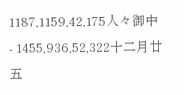1187,1159,42,175人々御中
- 1455,936,52,322十二月廿五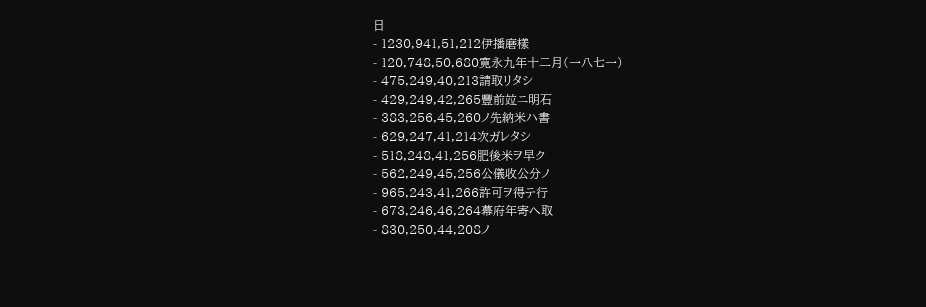日
- 1230,941,51,212伊播磨樣
- 120,748,50,680寛永九年十二月(一八七一)
- 475,249,40,213請取リタシ
- 429,249,42,265豐前竝ニ明石
- 383,256,45,260ノ先納米ハ書
- 629,247,41,214次ガレタシ
- 518,248,41,256肥後米ヲ早ク
- 562,249,45,256公儀收公分ノ
- 965,243,41,266許可ヲ得テ行
- 673,246,46,264幕府年寄へ取
- 830,250,44,208ノ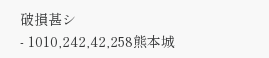破損甚シ
- 1010,242,42,258熊本城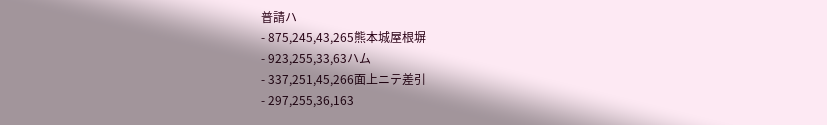普請ハ
- 875,245,43,265熊本城屋根塀
- 923,255,33,63ハム
- 337,251,45,266面上ニテ差引
- 297,255,36,163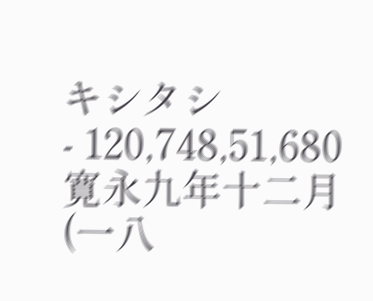キシタシ
- 120,748,51,680寛永九年十二月(一八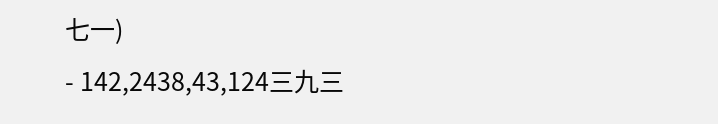七一)
- 142,2438,43,124三九三